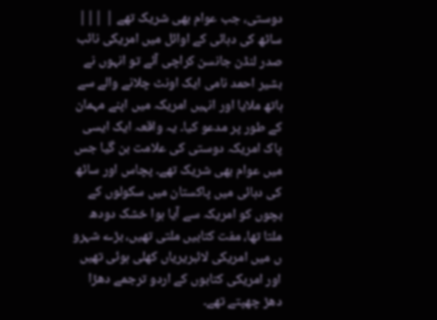دوستی، جب عوام بھی شریک تھے | |||
ساٹھ کی دہائی کے اوائل میں امریکی نائب صدر لنڈن جانسن کراچی آئے تو انہوں نے بشیر احمد نامی ایک اونٹ چلانے والے سے ہاتھ ملایا اور انہیں امریکہ میں اپنے مہمان کے طور پر مدعو کیا۔ یہ واقعہ ایک ایسی پاک امریکہ دوستی کی علامت بن گیا جس میں عوام بھی شریک تھے۔ پچاس اور ساٹھ کی دہائی میں پاکستان میں سکولوں کے بچوں کو امریکہ سے آیا ہوا خشک دودھ ملتا تھا، مفت کتابیں ملتی تھیں، بڑے شہرو ں میں امریکی لائبریریاں کھلی ہوئی تھیں اور امریکی کتابوں کے اردو ترجمے دھڑا دھڑ چھپتے تھے۔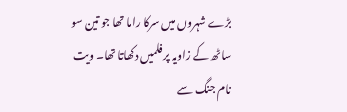بڑے شہروں میں سرکا راما تھا جو تین سو ساٹھ کے زاویہ پر فلمیں دکھاتا تھا۔ ویت نام جنگ سے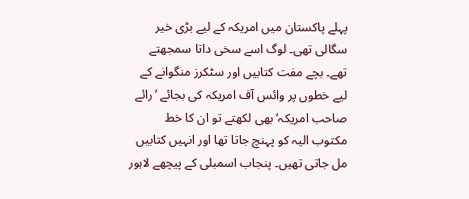پہلے پاکستان میں امریکہ کے لیے بڑی خیر سگالی تھی۔ لوگ اسے سخی داتا سمجھتے تھے۔ بچے مفت کتابیں اور سٹکرز منگوانے کے لیے خطوں پر وائس آف امریکہ کی بجائے ’رائے صاحب امریکہ‘ بھی لکھتے تو ان کا خط مکتوب الیہ کو پہنچ جاتا تھا اور انہیں کتابیں مل جاتی تھیں۔ پنجاب اسمبلی کے پیچھے لاہور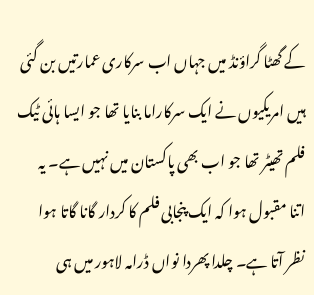کے گھٹا گراؤنڈ میں جہاں اب سرکاری عمارتیں بن گئی ہیں امریکیوں نے ایک سرکاراما بنایا تھا جو ایسا ہائی ٹیک فلم تھیٹر تھا جو اب بھی پاکستان میں نہیں ہے۔ یہ اتنا مقبول ہوا کہ ایک پنجابی فلم کا کردار گانا گاتا ہوا نظر آتا ہے۔ چلدا پھردا نواں ڈرامہ لاہور میں ہی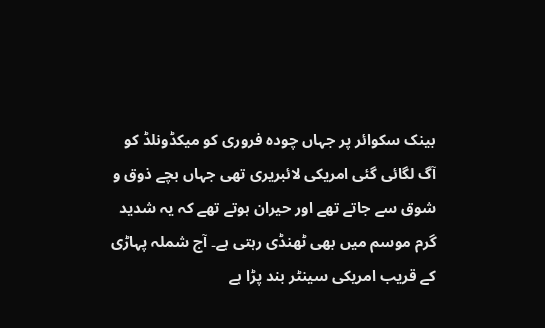بینک سکوائر پر جہاں چودہ فروری کو میکڈونلڈ کو آگ لگائی گئی امریکی لائبریری تھی جہاں بچے ذوق و شوق سے جاتے تھے اور حیران ہوتے تھے کہ یہ شدید گرم موسم میں بھی ٹھنڈی رہتی ہے۔ آج شملہ پہاڑی کے قریب امریکی سینٹر بند پڑا ہے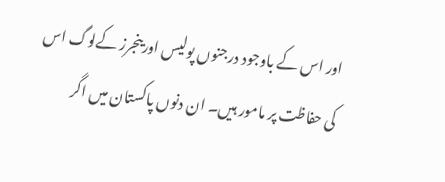اور اس کے باوجود درجنوں پولیس اورینجرز کےلوگ اس کی حفاظت پر مامور ہیں۔ ان دنوں پاکستان میں اگر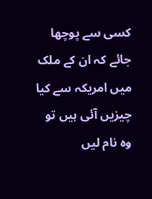کسی سے پوچھا جائے کہ ان کے ملک میں امریکہ سے کیا چیزیں آئی ہیں تو وہ نام لیں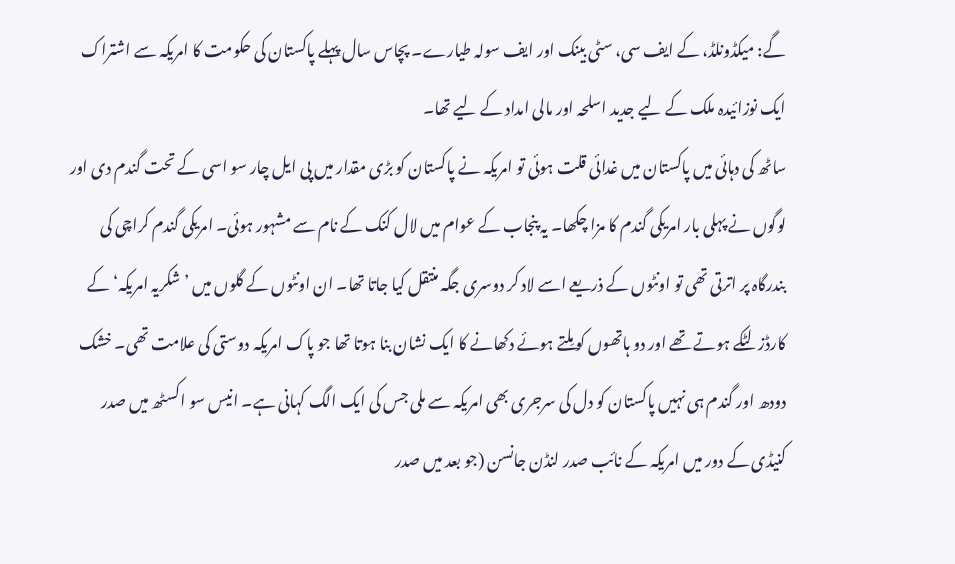گے: میکڈونلڈ، کے ایف سی، سٹی بینک اور ایف سولہ طیارے۔ پچاس سال پہلے پاکستان کی حکومت کا امریکہ سے اشتراک ایک نوزائیدہ ملک کے لیے جدید اسلحہ اور مالی امداد کے لیے تھا۔
ساٹھ کی دہائی میں پاکستان میں غدائی قلت ہوئی تو امریکہ نے پاکستان کو بڑی مقدار میں پی ایل چار سو اسی کے تحت گندم دی اور لوگوں نے پہلی بار امریکی گندم کا مزا چکھا۔ یہ پنجاب کے عوام میں لال کنک کے نام سے مشہور ہوئی۔ امریکی گندم کراچی کی بندرگاہ پر اترتی تھی تو اونٹوں کے ذریعے اسے لاد کر دوسری جگہ منتقل کیا جاتا تھا۔ ان اونٹوں کے گلوں میں ’شکریہ امریکہ‘ کے کارڈز لٹکے ہوتے تھے اور دو ہاتھوں کو مِلتے ہوئے دکھانے کا ایک نشان بنا ہوتا تھا جو پاک امریکہ دوستی کی علامت تھی۔ خشک دودھ اور گندم ہی نہیں پاکستان کو دل کی سرجری بھی امریکہ سے ملی جس کی ایک الگ کہانی ہے۔ انیس سو اکسٹھ میں صدر کنیڈی کے دور میں امریکہ کے نائب صدر لنڈن جانسن (جو بعد میں صدر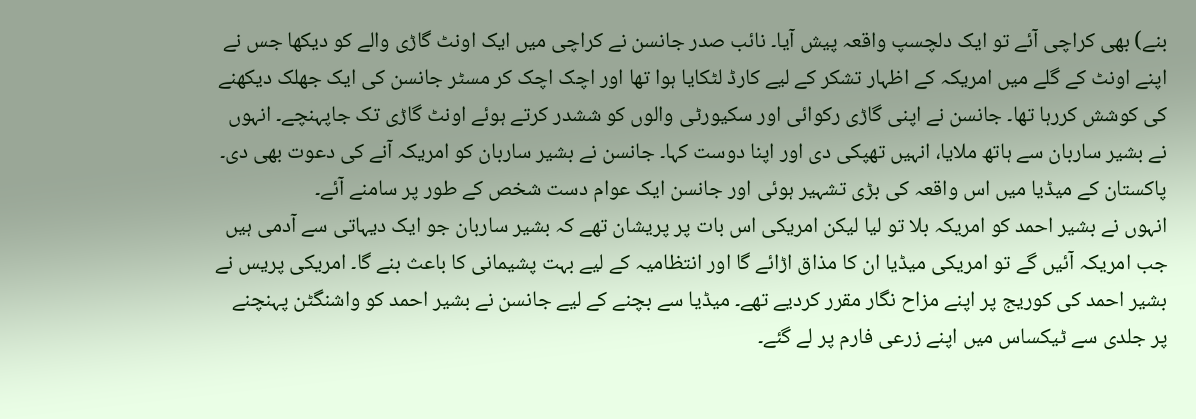بنے) بھی کراچی آئے تو ایک دلچسپ واقعہ پیش آیا۔ نائب صدر جانسن نے کراچی میں ایک اونٹ گاڑی والے کو دیکھا جس نے اپنے اونٹ کے گلے میں امریکہ کے اظہار تشکر کے لیے کارڈ لٹکایا ہوا تھا اور اچک اچک کر مسٹر جانسن کی ایک جھلک دیکھنے کی کوشش کررہا تھا۔ جانسن نے اپنی گاڑی رکوائی اور سکیورٹی والوں کو ششدر کرتے ہوئے اونٹ گاڑی تک جاپہنچے۔ انہوں نے بشیر ساربان سے ہاتھ ملایا، انہیں تھپکی دی اور اپنا دوست کہا۔ جانسن نے بشیر ساربان کو امریکہ آنے کی دعوت بھی دی۔ پاکستان کے میڈیا میں اس واقعہ کی بڑی تشہیر ہوئی اور جانسن ایک عوام دست شخص کے طور پر سامنے آئے۔
انہوں نے بشیر احمد کو امریکہ بلا تو لیا لیکن امریکی اس بات پر پریشان تھے کہ بشیر ساربان جو ایک دیہاتی سے آدمی ہیں جب امریکہ آئیں گے تو امریکی میڈیا ان کا مذاق اڑائے گا اور انتظامیہ کے لیے بہت پشیمانی کا باعث بنے گا۔ امریکی پریس نے بشیر احمد کی کوریج پر اپنے مزاح نگار مقرر کردیے تھے۔ میڈیا سے بچنے کے لیے جانسن نے بشیر احمد کو واشنگٹن پہنچنے پر جلدی سے ٹیکساس میں اپنے زرعی فارم پر لے گئے۔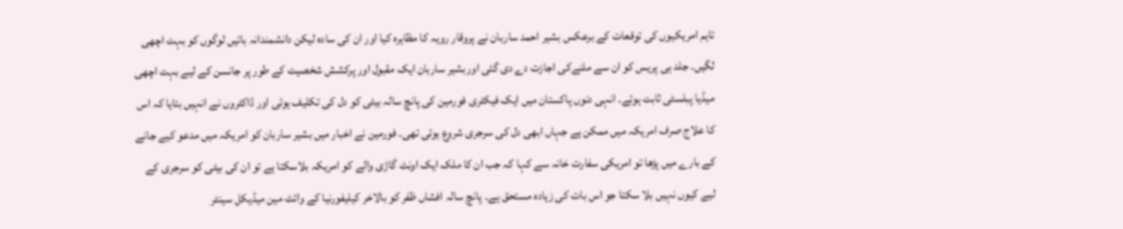تاہم امریکیوں کی توقعات کے برعکس بشیر احمد ساربان نے پروقار رویہ کا مظاہرہ کیا اور ان کی سادہ لیکن دانشمندانہ باتیں لوگوں کو بہت اچھی لگیں۔ جلد ہی پریس کو ان سے ملنےکی اجازت دے دی گئی اوربشیر ساربان ایک مقبول اور پرکشش شخصیت کے طور پر جانسن کے لیے بہت اچھی میڈیا پبلسٹی ثابت ہوئے۔ انہی دنوں پاکستان میں ایک فیکٹری فورمین کی پانچ سالہ بیٹی کو دل کی تکلیف ہوئی اور ڈاکٹروں نے انہیں بتایا کہ اس کا علاج صرف امریکہ میں ممکن ہے جہاں ابھی دل کی سرجری شروع ہوئی تھی۔ فورمین نے اخبار میں بشیر ساربان کو امریکہ میں مدعو کیے جانے کے بارے میں پڑھا تو امریکی سفارت خانہ سے کہا کہ جب ان کا ملک ایک اونٹ گاڑی والے کو امریکہ بلاسکتا ہے تو ان کی بیٹی کو سرجری کے لیے کیوں نہیں بلا سکتا جو اس بات کی زیادہ مستحق ہے۔ پانچ سالہ افشاں ظفر کو بالاخر کیلیفورنیا کے وائٹ مین میڈیکل سینٹر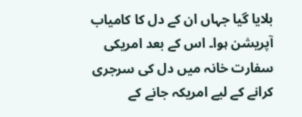بلایا گیا جہاں ان کے دل کا کامیاب آپریشن ہوا۔ اس کے بعد امریکی سفارت خانہ میں دل کی سرجری کرانے کے لیے امریکہ جانے کے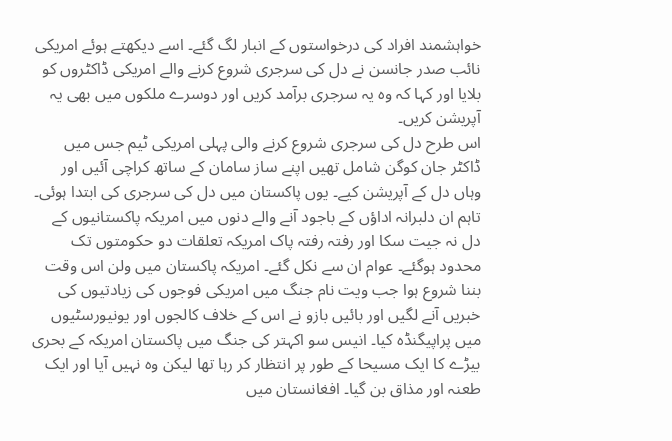خواہشمند افراد کی درخواستوں کے انبار لگ گئے۔ اسے دیکھتے ہوئے امریکی نائب صدر جانسن نے دل کی سرجری شروع کرنے والے امریکی ڈاکٹروں کو بلایا اور کہا کہ وہ یہ سرجری برآمد کریں اور دوسرے ملکوں میں بھی یہ آپریشن کریں۔
اس طرح دل کی سرجری شروع کرنے والی پہلی امریکی ٹیم جس میں ڈاکٹر جان کوگن شامل تھیں اپنے ساز سامان کے ساتھ کراچی آئیں اور وہاں دل کے آپریشن کیے۔ یوں پاکستان میں دل کی سرجری کی ابتدا ہوئی۔ تاہم ان دلبرانہ اداؤں کے باجود آنے والے دنوں میں امریکہ پاکستانیوں کے دل نہ جیت سکا اور رفتہ رفتہ پاک امریکہ تعلقات دو حکومتوں تک محدود ہوگئے۔ عوام ان سے نکل گئے۔ امریکہ پاکستان میں ولن اس وقت بننا شروع ہوا جب ویت نام جنگ میں امریکی فوجوں کی زیادتیوں کی خبریں آنے لگیں اور بائیں بازو نے اس کے خلاف کالجوں اور یونیورسٹیوں میں پراپیگنڈہ کیا۔ انیس سو اکہتر کی جنگ میں پاکستان امریکہ کے بحری بیڑے کا ایک مسیحا کے طور پر انتظار کر رہا تھا لیکن وہ نہیں آیا اور ایک طعنہ اور مذاق بن گیا۔ افغانستان میں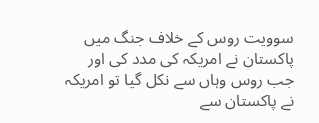سوویت روس کے خلاف جنگ میں پاکستان نے امریکہ کی مدد کی اور جب روس وہاں سے نکل گیا تو امریکہ نے پاکستان سے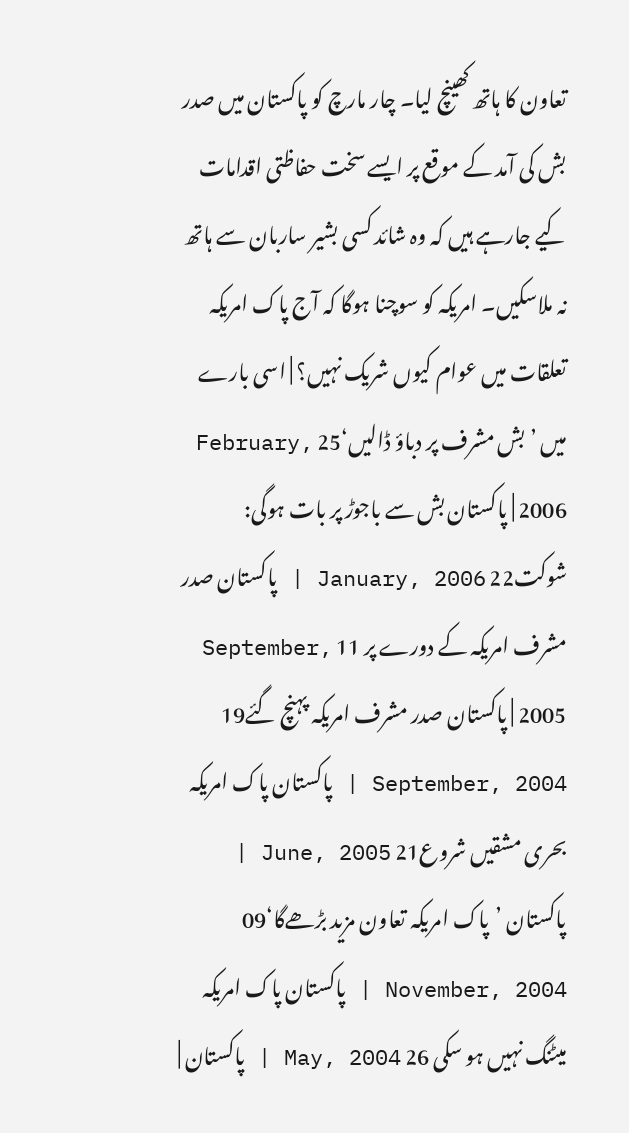تعاون کا ہاتھ کھینچ لیا۔ چار مارچ کو پاکستان میں صدر بش کی آمد کے موقع پر ایسے سخت حفاظتی اقدامات کیے جارہے ہیں کہ وہ شائد کسی بشیر ساربان سے ہاتھ نہ ملاسکیں۔ امریکہ کو سوچنا ہوگا کہ آج پاک امریکہ تعلقات میں عوام کیوں شریک نہیں؟ | اسی بارے میں ’بش مشرف پر دباؤ ڈالیں‘25 February, 2006 | پاکستان بش سے باجوڑ پر بات ہوگی: شوکت22 January, 2006 | پاکستان صدر مشرف امریکہ کے دورے پر 11 September, 2005 | پاکستان صدر مشرف امریکہ پہنچ گئے19 September, 2004 | پاکستان پاک امریکہ بحری مشقیں شروع21 June, 2005 | پاکستان ’پاک امریکہ تعاون مزید بڑھےگا‘09 November, 2004 | پاکستان پاک امریکہ میٹنگ نہیں ہو سکی 26 May, 2004 | پاکستان |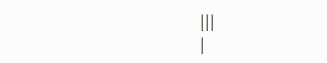|||
|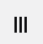|||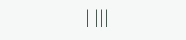| |||